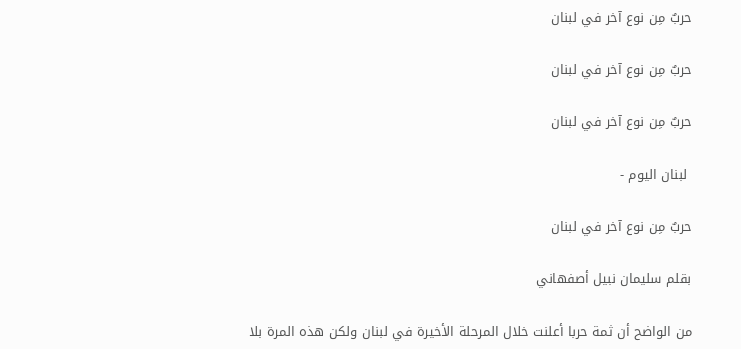حربٌ مِن نوع آخر في لبنان

حربٌ مِن نوع آخر في لبنان

حربٌ مِن نوع آخر في لبنان

 لبنان اليوم -

حربٌ مِن نوع آخر في لبنان

بقلم سليمان نبيل أصفهاني

من الواضح أن ثمة حربا أعلنت خلال المرحلة الأخيرة في لبنان ولكن هذه المرة بلا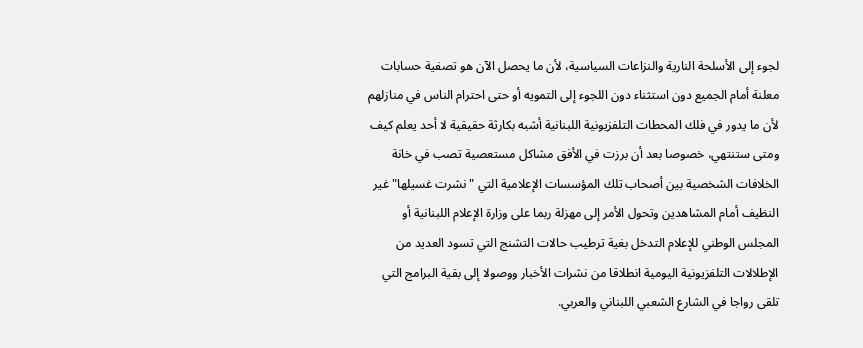لجوء إلى الأسلحة النارية والنزاعات السياسية، لأن ما يحصل الآن هو تصفية حسابات معلنة أمام الجميع دون استثناء دون اللجوء إلى التمويه أو حتى احترام الناس في منازلهم لأن ما يدور في فلك المحطات التلفزيونية اللبنانية أشبه بكارثة حقيقية لا أحد يعلم كيف ومتى ستنتهي، خصوصا بعد أن برزت في الأفق مشاكل مستعصية تصب في خانة الخلافات الشخصية بين أصحاب تلك المؤسسات الإعلامية التي "نشرت غسيلها" غير النظيف أمام المشاهدين وتحول الأمر إلى مهزلة ربما على وزارة الإعلام اللبنانية أو المجلس الوطني للإعلام التدخل بغية ترطيب حالات التشنج التي تسود العديد من الإطلالات التلفزيونية اليومية انطلاقا من نشرات الأخبار ووصولا إلى بقية البرامج التي تلقى رواجا في الشارع الشعبي اللبناني والعربي.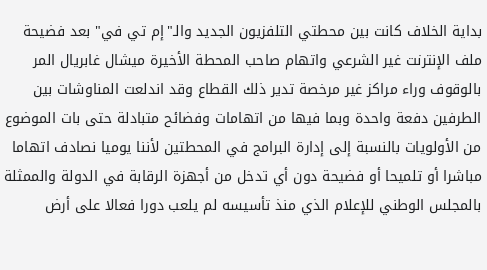بداية الخلاف كانت بين محطتي التلفزيون الجديد والـ"إم تي في" بعد فضيحة ملف الإنترنت غير الشرعي واتهام صاحب المحطة الأخيرة ميشال غابريال المر بالوقوف وراء مراكز غير مرخصة تدير ذلك القطاع وقد اندلعت المناوشات بين الطرفين دفعة واحدة وبما فيها من اتهامات وفضائح متبادلة حتى بات الموضوع من الأولويات بالنسبة إلى إدارة البرامج في المحطتين لأننا يوميا نصادف اتهاما مباشرا أو تلميحا أو فضيحة دون أي تدخل من أجهزة الرقابة في الدولة والممثلة بالمجلس الوطني للإعلام الذي منذ تأسيسه لم يلعب دورا فعالا على أرض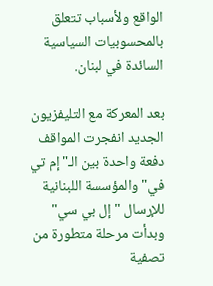الواقع ولأسباب تتعلق بالمحسوبيات السياسية السائدة في لبنان.

بعد المعركة مع التليفزيون الجديد انفجرت المواقف دفعة واحدة بين الـ"إم تي في" والمؤسسة اللبنانية للإرسال "إل بي سي" وبدأت مرحلة متطورة من تصفية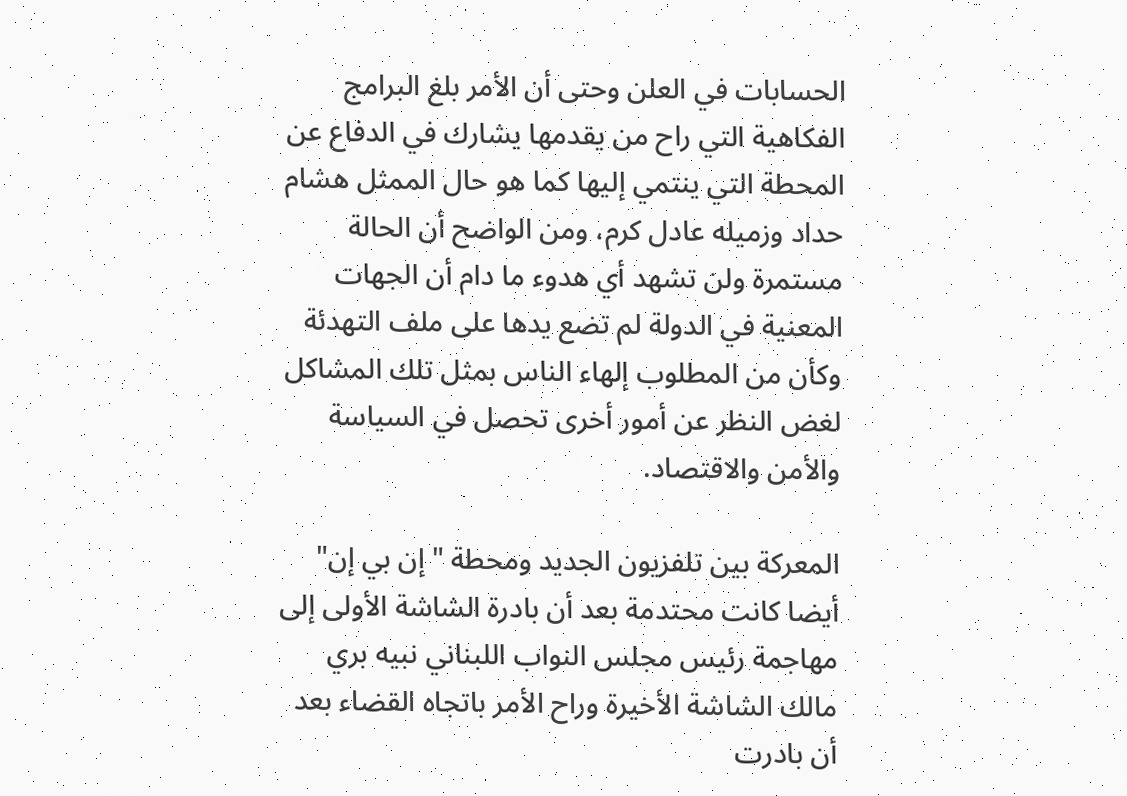الحسابات في العلن وحتى أن الأمر بلغ البرامج الفكاهية التي راح من يقدمها يشارك في الدفاع عن المحطة التي ينتمي إليها كما هو حال الممثل هشام حداد وزميله عادل كرم، ومن الواضح أن الحالة مستمرة ولن تشهد أي هدوء ما دام أن الجهات المعنية في الدولة لم تضع يدها على ملف التهدئة وكأن من المطلوب إلهاء الناس بمثل تلك المشاكل لغض النظر عن أمور أخرى تحصل في السياسة والأمن والاقتصاد.

المعركة بين تلفزيون الجديد ومحطة "إن بي إن" أيضا كانت محتدمة بعد أن بادرة الشاشة الأولى إلى مهاجمة رئيس مجلس النواب اللبناني نبيه بري مالك الشاشة الأخيرة وراح الأمر باتجاه القضاء بعد أن بادرت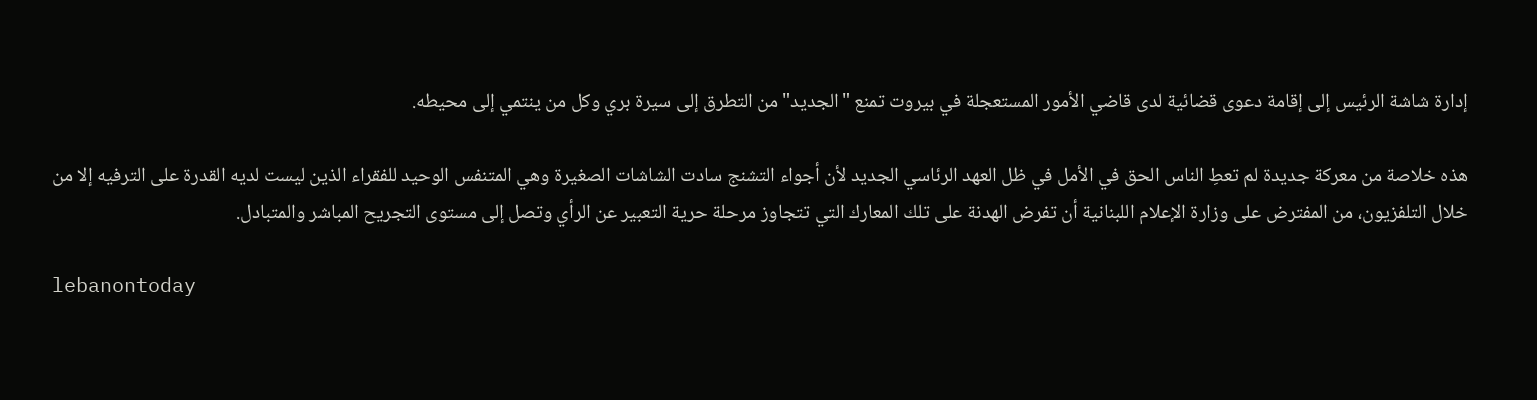إدارة شاشة الرئيس إلى إقامة دعوى قضائية لدى قاضي الأمور المستعجلة في بيروت تمنع "الجديد" من التطرق إلى سيرة بري وكل من ينتمي إلى محيطه.

هذه خلاصة من معركة جديدة لم تعطِ الناس الحق في الأمل في ظل العهد الرئاسي الجديد لأن أجواء التشنج سادت الشاشات الصغيرة وهي المتنفس الوحيد للفقراء الذين ليست لديه القدرة على الترفيه إلا من خلال التلفزيون، من المفترض على وزارة الإعلام اللبنانية أن تفرض الهدنة على تلك المعارك التي تتجاوز مرحلة حرية التعبير عن الرأي وتصل إلى مستوى التجريح المباشر والمتبادل.

lebanontoday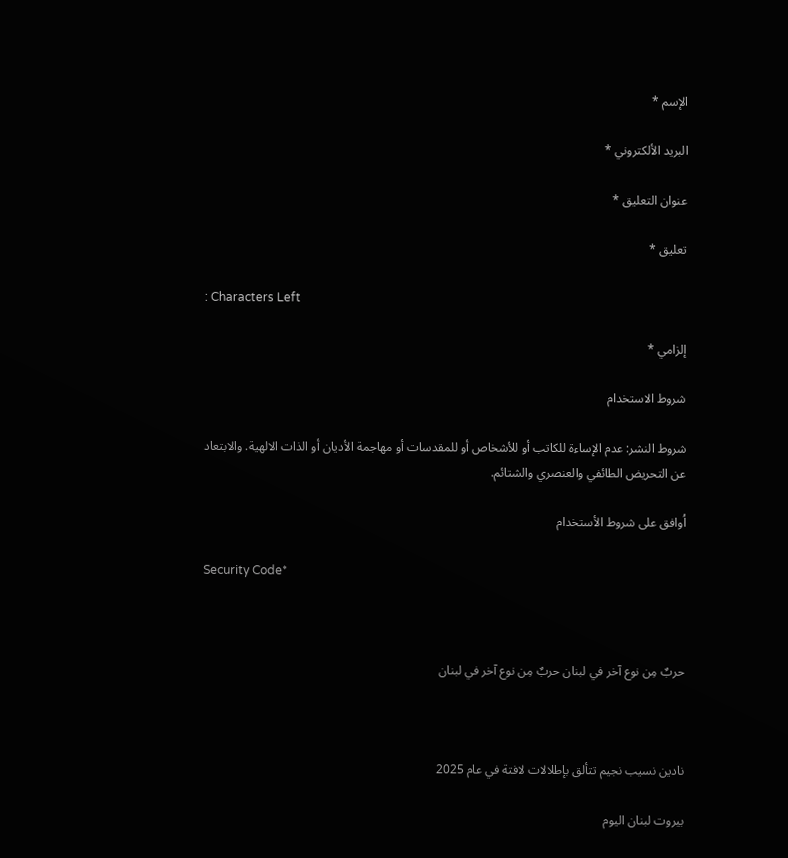الإسم *

البريد الألكتروني *

عنوان التعليق *

تعليق *

: Characters Left

إلزامي *

شروط الاستخدام

شروط النشر: عدم الإساءة للكاتب أو للأشخاص أو للمقدسات أو مهاجمة الأديان أو الذات الالهية. والابتعاد عن التحريض الطائفي والعنصري والشتائم.

اُوافق على شروط الأستخدام

Security Code*



حربٌ مِن نوع آخر في لبنان حربٌ مِن نوع آخر في لبنان



نادين نسيب نجيم تتألق بإطلالات لافتة في عام 2025

بيروت لبنان اليوم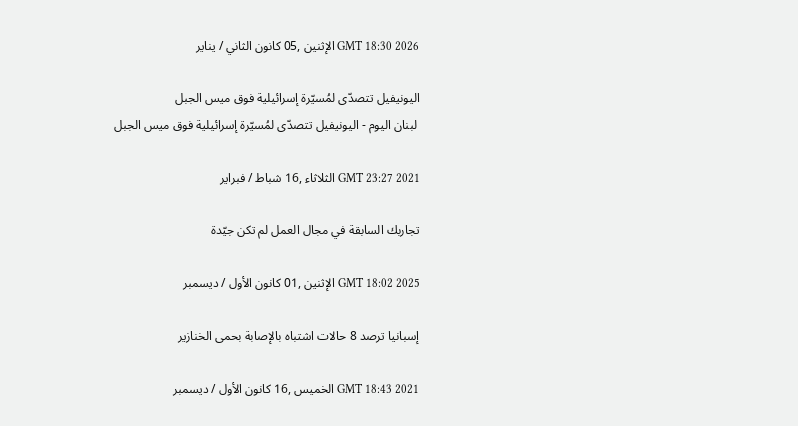GMT 18:30 2026 الإثنين ,05 كانون الثاني / يناير

اليونيفيل تتصدّى لمُسيّرة إسرائيلية فوق ميس الجبل
 لبنان اليوم - اليونيفيل تتصدّى لمُسيّرة إسرائيلية فوق ميس الجبل

GMT 23:27 2021 الثلاثاء ,16 شباط / فبراير

تجاربك السابقة في مجال العمل لم تكن جيّدة

GMT 18:02 2025 الإثنين ,01 كانون الأول / ديسمبر

إسبانيا ترصد 8 حالات اشتباه بالإصابة بحمى الخنازير

GMT 18:43 2021 الخميس ,16 كانون الأول / ديسمبر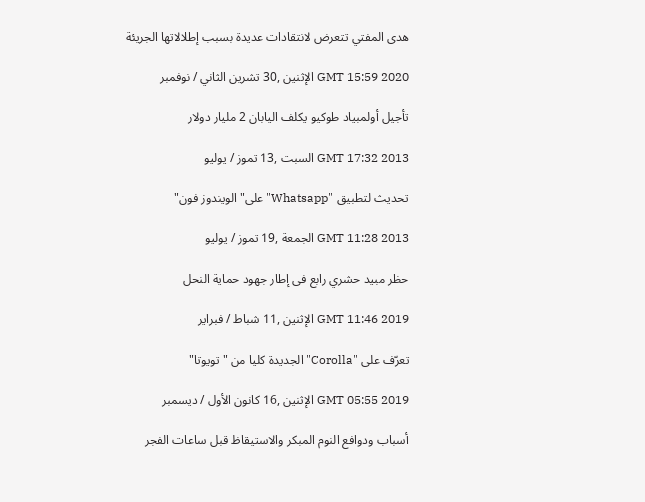هدى المفتي تتعرض لانتقادات عديدة بسبب إطلالاتها الجريئة

GMT 15:59 2020 الإثنين ,30 تشرين الثاني / نوفمبر

تأجيل أولمبياد طوكيو يكلف اليابان 2 مليار دولار

GMT 17:32 2013 السبت ,13 تموز / يوليو

تحديث لتطبيق "Whatsapp" على" الويندوز فون"

GMT 11:28 2013 الجمعة ,19 تموز / يوليو

حظر مبيد حشري رابع فى إطار جهود حماية النحل

GMT 11:46 2019 الإثنين ,11 شباط / فبراير

تعرّف على "Corolla" الجديدة كليا من "تويوتا"

GMT 05:55 2019 الإثنين ,16 كانون الأول / ديسمبر

أسباب ودوافع النوم المبكر والاستيقاظ قبل ساعات الفجر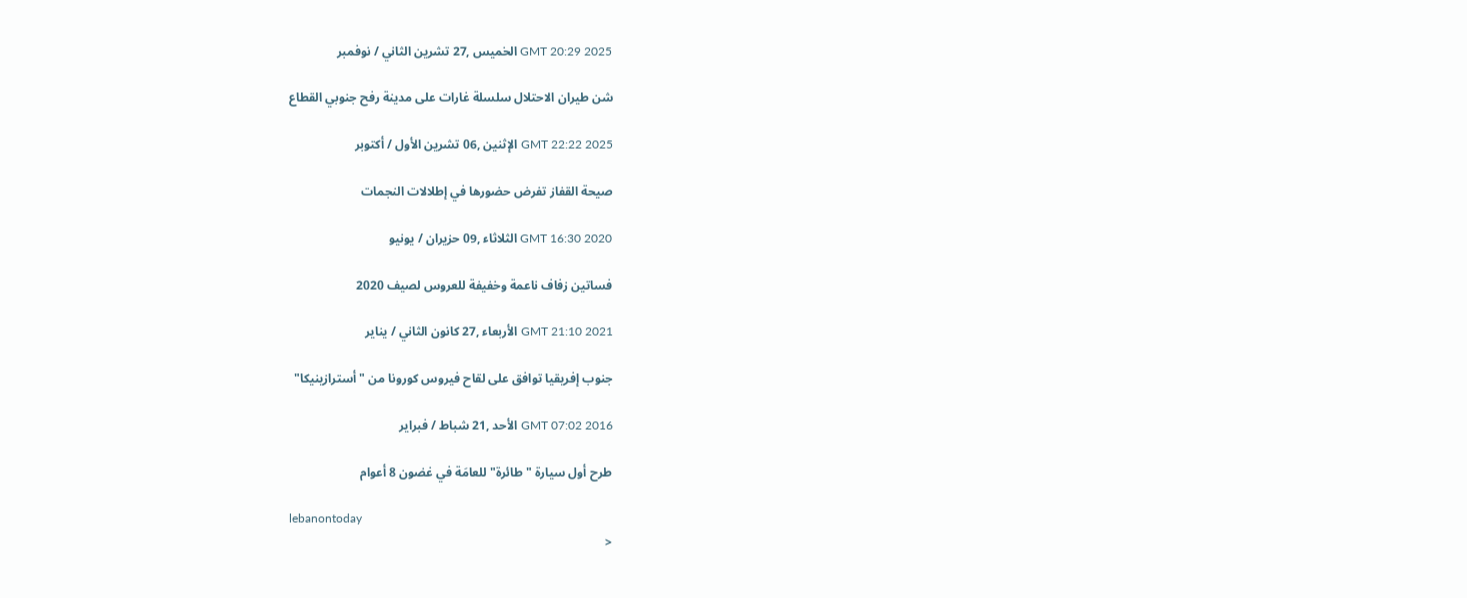GMT 20:29 2025 الخميس ,27 تشرين الثاني / نوفمبر

شن طيران الاحتلال سلسلة غارات على مدينة رفح جنوبي القطاع

GMT 22:22 2025 الإثنين ,06 تشرين الأول / أكتوبر

صيحة القفاز تفرض حضورها في إطلالات النجمات

GMT 16:30 2020 الثلاثاء ,09 حزيران / يونيو

فساتين زفاف ناعمة وخفيفة للعروس لصيف 2020

GMT 21:10 2021 الأربعاء ,27 كانون الثاني / يناير

جنوب إفريقيا توافق على لقاح فيروس كورونا من "أسترازينيكا"

GMT 07:02 2016 الأحد ,21 شباط / فبراير

طرح أول سيارة "طائرة" للعامَة في غضون 8 أعوام

lebanontoday
<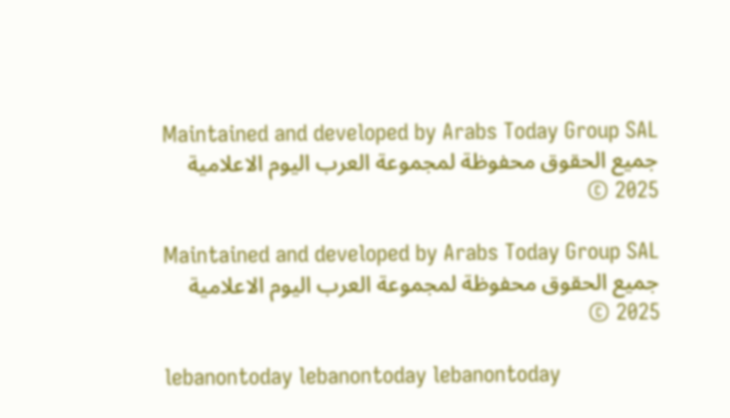Maintained and developed by Arabs Today Group SAL
جميع الحقوق محفوظة لمجموعة العرب اليوم الاعلامية 2025 ©

Maintained and developed by Arabs Today Group SAL
جميع الحقوق محفوظة لمجموعة العرب اليوم الاعلامية 2025 ©

lebanontoday lebanontoday lebanontoday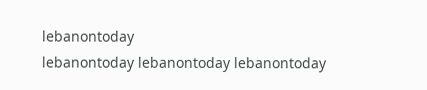lebanontoday
lebanontoday lebanontoday lebanontoday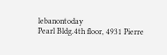lebanontoday
Pearl Bldg.4th floor, 4931 Pierre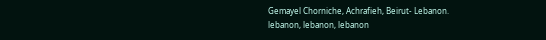Gemayel Chorniche, Achrafieh, Beirut- Lebanon.
lebanon, lebanon, lebanon